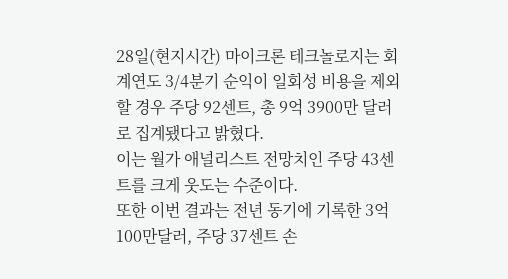28일(현지시간) 마이크론 테크놀로지는 회계연도 3/4분기 순익이 일회성 비용을 제외할 경우 주당 92센트, 총 9억 3900만 달러로 집계됐다고 밝혔다.
이는 월가 애널리스트 전망치인 주당 43센트를 크게 웃도는 수준이다.
또한 이번 결과는 전년 동기에 기록한 3억 100만달러, 주당 37센트 손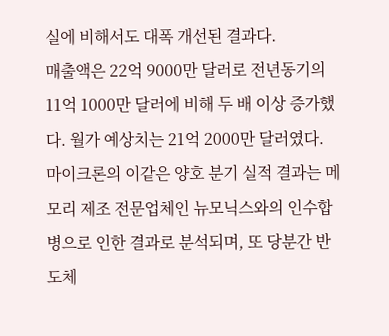실에 비해서도 대폭 개선된 결과다.
매출액은 22억 9000만 달러로 전년동기의 11억 1000만 달러에 비해 두 배 이상 증가했다. 월가 예상치는 21억 2000만 달러였다.
마이크론의 이같은 양호 분기 실적 결과는 메모리 제조 전문업체인 뉴모닉스와의 인수합병으로 인한 결과로 분석되며, 또 당분간 반도체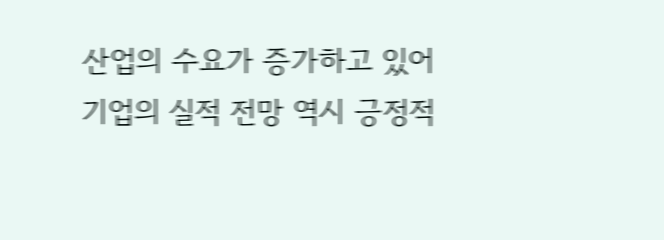산업의 수요가 증가하고 있어 기업의 실적 전망 역시 긍정적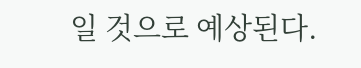일 것으로 예상된다.